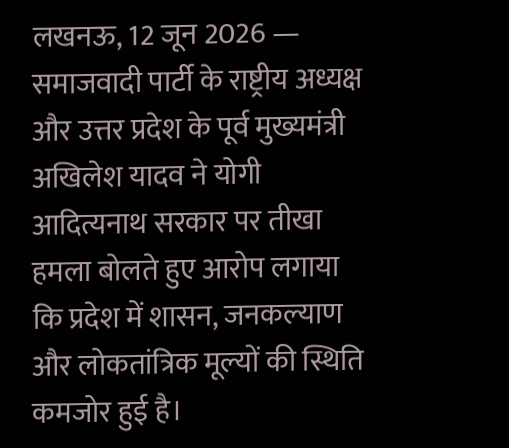लखनऊ, 12 जून 2026 — समाजवादी पार्टी के राष्ट्रीय अध्यक्ष और उत्तर प्रदेश के पूर्व मुख्यमंत्री अखिलेश यादव ने योगी आदित्यनाथ सरकार पर तीखा हमला बोलते हुए आरोप लगाया कि प्रदेश में शासन, जनकल्याण और लोकतांत्रिक मूल्यों की स्थिति कमजोर हुई है।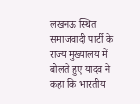लखनऊ स्थित समाजवादी पार्टी के राज्य मुख्यालय में बोलते हुए यादव ने कहा कि भारतीय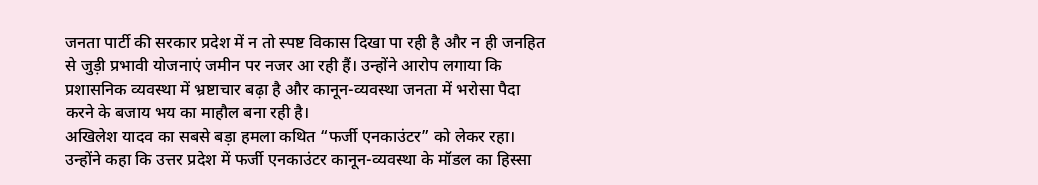जनता पार्टी की सरकार प्रदेश में न तो स्पष्ट विकास दिखा पा रही है और न ही जनहित से जुड़ी प्रभावी योजनाएं जमीन पर नजर आ रही हैं। उन्होंने आरोप लगाया कि प्रशासनिक व्यवस्था में भ्रष्टाचार बढ़ा है और कानून-व्यवस्था जनता में भरोसा पैदा करने के बजाय भय का माहौल बना रही है।
अखिलेश यादव का सबसे बड़ा हमला कथित “फर्जी एनकाउंटर” को लेकर रहा। उन्होंने कहा कि उत्तर प्रदेश में फर्जी एनकाउंटर कानून-व्यवस्था के मॉडल का हिस्सा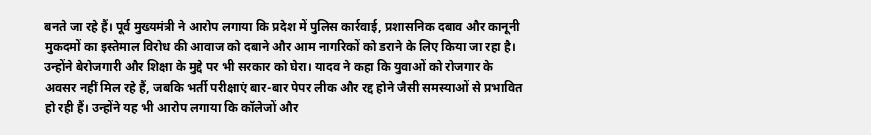बनते जा रहे हैं। पूर्व मुख्यमंत्री ने आरोप लगाया कि प्रदेश में पुलिस कार्रवाई, प्रशासनिक दबाव और कानूनी मुकदमों का इस्तेमाल विरोध की आवाज को दबाने और आम नागरिकों को डराने के लिए किया जा रहा है।
उन्होंने बेरोजगारी और शिक्षा के मुद्दे पर भी सरकार को घेरा। यादव ने कहा कि युवाओं को रोजगार के अवसर नहीं मिल रहे हैं, जबकि भर्ती परीक्षाएं बार-बार पेपर लीक और रद्द होने जैसी समस्याओं से प्रभावित हो रही हैं। उन्होंने यह भी आरोप लगाया कि कॉलेजों और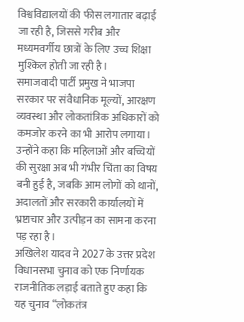विश्वविद्यालयों की फीस लगातार बढ़ाई जा रही है, जिससे गरीब और मध्यमवर्गीय छात्रों के लिए उच्च शिक्षा मुश्किल होती जा रही है।
समाजवादी पार्टी प्रमुख ने भाजपा सरकार पर संवैधानिक मूल्यों, आरक्षण व्यवस्था और लोकतांत्रिक अधिकारों को कमजोर करने का भी आरोप लगाया। उन्होंने कहा कि महिलाओं और बच्चियों की सुरक्षा अब भी गंभीर चिंता का विषय बनी हुई है, जबकि आम लोगों को थानों, अदालतों और सरकारी कार्यालयों में भ्रष्टाचार और उत्पीड़न का सामना करना पड़ रहा है।
अखिलेश यादव ने 2027 के उत्तर प्रदेश विधानसभा चुनाव को एक निर्णायक राजनीतिक लड़ाई बताते हुए कहा कि यह चुनाव “लोकतंत्र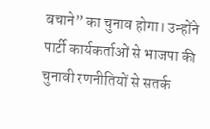बचाने” का चुनाव होगा। उन्होंने पार्टी कार्यकर्ताओं से भाजपा की चुनावी रणनीतियों से सतर्क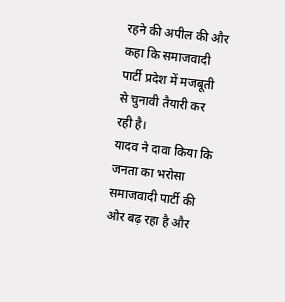रहने की अपील की और कहा कि समाजवादी पार्टी प्रदेश में मजबूती से चुनावी तैयारी कर रही है।
यादव ने दावा किया कि जनता का भरोसा समाजवादी पार्टी की ओर बढ़ रहा है और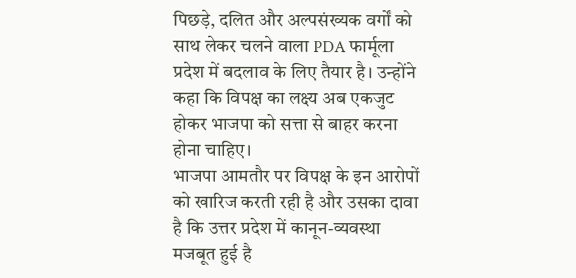पिछड़े, दलित और अल्पसंख्यक वर्गों को साथ लेकर चलने वाला PDA फार्मूला प्रदेश में बदलाव के लिए तैयार है। उन्होंने कहा कि विपक्ष का लक्ष्य अब एकजुट होकर भाजपा को सत्ता से बाहर करना होना चाहिए।
भाजपा आमतौर पर विपक्ष के इन आरोपों को खारिज करती रही है और उसका दावा है कि उत्तर प्रदेश में कानून-व्यवस्था मजबूत हुई है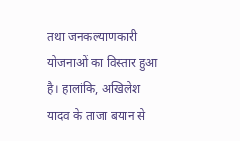तथा जनकल्याणकारी योजनाओं का विस्तार हुआ है। हालांकि, अखिलेश यादव के ताजा बयान से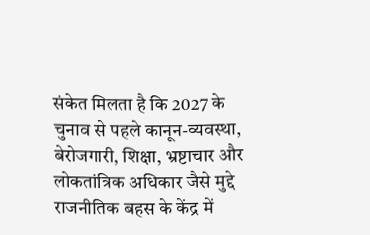संकेत मिलता है कि 2027 के चुनाव से पहले कानून-व्यवस्था, बेरोजगारी, शिक्षा, भ्रष्टाचार और लोकतांत्रिक अधिकार जैसे मुद्दे राजनीतिक बहस के केंद्र में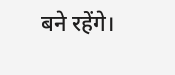बने रहेंगे।